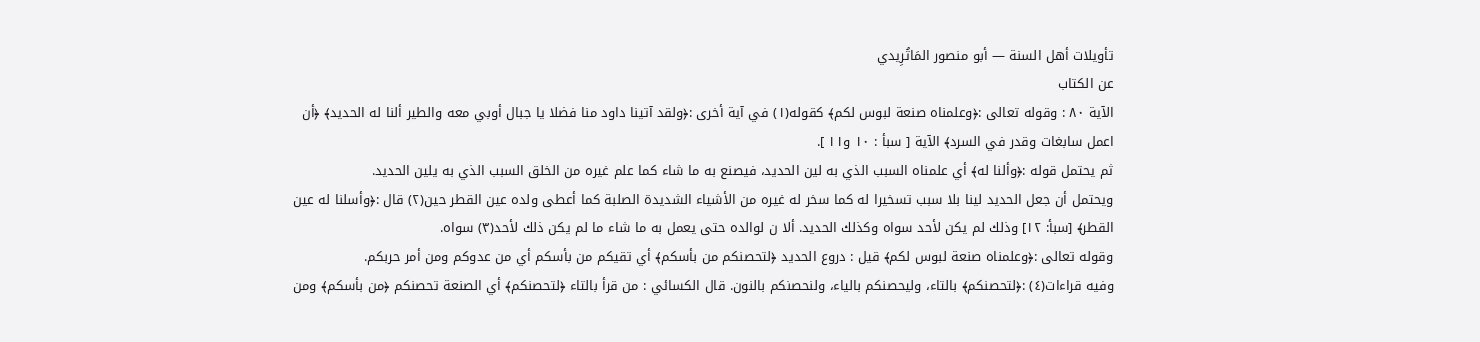تأويلات أهل السنة — أبو منصور المَاتُرِيدي
عن الكتاب
الآية ٨٠ : وقوله تعالى :﴿وعلمناه صنعة لبوس لكم﴾ كقوله(١) في آية أخرى :﴿ولقد آتينا داود منا فضلا يا جبال أوبي معه والطير ألنا له الحديد﴾ ﴿أن اعمل سابغات وقدر في السرد﴾ الآية [ سبأ : ١٠ و١١ ].
ثم يحتمل قوله :﴿وألنا له﴾ أي علمناه السبب الذي به لين الحديد، فيصنع به ما شاء كما علم غيره من الخلق السبب الذي به يلين الحديد.
ويحتمل أن جعل الحديد لينا بلا سبب تسخيرا له كما سخر له غيره من الأشياء الشديدة الصلبة كما أعطى ولده عين القطر حين(٢) قال :﴿وأسلنا له عين القطر﴾ [سبأ: ١٢] وذلك لم يكن لأحد سواه وكذلك الحديد. ألا ن لوالده حتى يعمل به ما شاء ما لم يكن ذلك لأحد(٣) سواه.
وقوله تعالى :﴿وعلمناه صنعة لبوس لكم﴾ قيل : دروع الحديد ﴿لتحصنكم من بأسكم﴾ أي تقيكم من بأسكم أي من عدوكم ومن أمر حربكم.
وفيه قراءات(٤) :﴿لتحصنكم﴾ بالتاء، وليحصنكم بالياء، ولنحصنكم بالنون. قال الكسائي : من قرأ بالتاء ﴿لتحصنكم﴾ أي الصنعة تحصنكم ﴿من بأسكم﴾ ومن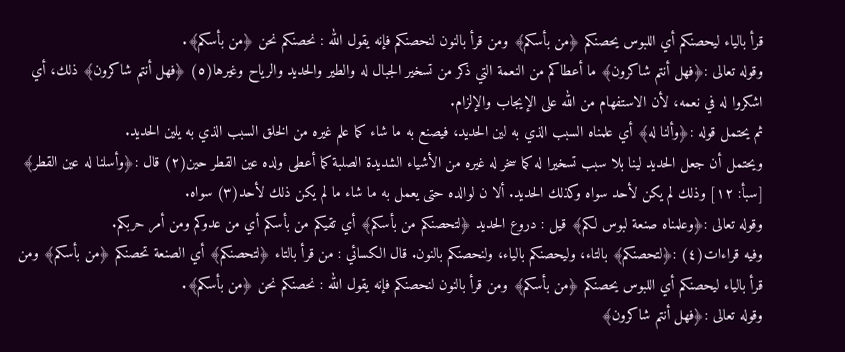قرأ بالياء ليحصنكم أي اللبوس يحصنكم ﴿من بأسكم﴾ ومن قرأ بالنون لنحصنكم فإنه يقول الله : نحصنكم نحن ﴿من بأسكم﴾.
وقوله تعالى :﴿فهل أنتم شاكرون﴾ ما أعطاكم من النعمة التي ذكر من تسخير الجبال له والطير والحديد والرياح وغيرها(٥) ﴿فهل أنتم شاكرون﴾ ذلك، أي اشكروا له في نعمه، لأن الاستفهام من الله على الإيجاب والإلزام.
ثم يحتمل قوله :﴿وألنا له﴾ أي علمناه السبب الذي به لين الحديد، فيصنع به ما شاء كما علم غيره من الخلق السبب الذي به يلين الحديد.
ويحتمل أن جعل الحديد لينا بلا سبب تسخيرا له كما سخر له غيره من الأشياء الشديدة الصلبة كما أعطى ولده عين القطر حين(٢) قال :﴿وأسلنا له عين القطر﴾ [سبأ: ١٢] وذلك لم يكن لأحد سواه وكذلك الحديد. ألا ن لوالده حتى يعمل به ما شاء ما لم يكن ذلك لأحد(٣) سواه.
وقوله تعالى :﴿وعلمناه صنعة لبوس لكم﴾ قيل : دروع الحديد ﴿لتحصنكم من بأسكم﴾ أي تقيكم من بأسكم أي من عدوكم ومن أمر حربكم.
وفيه قراءات(٤) :﴿لتحصنكم﴾ بالتاء، وليحصنكم بالياء، ولنحصنكم بالنون. قال الكسائي : من قرأ بالتاء ﴿لتحصنكم﴾ أي الصنعة تحصنكم ﴿من بأسكم﴾ ومن قرأ بالياء ليحصنكم أي اللبوس يحصنكم ﴿من بأسكم﴾ ومن قرأ بالنون لنحصنكم فإنه يقول الله : نحصنكم نحن ﴿من بأسكم﴾.
وقوله تعالى :﴿فهل أنتم شاكرون﴾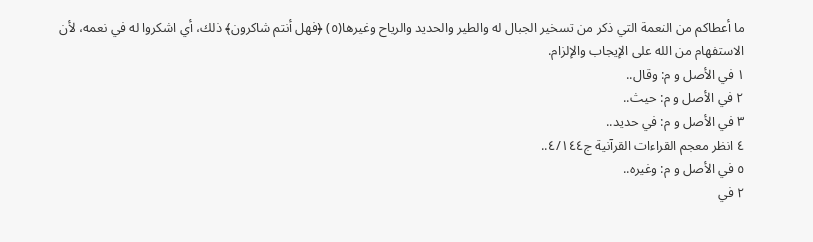ما أعطاكم من النعمة التي ذكر من تسخير الجبال له والطير والحديد والرياح وغيرها(٥) ﴿فهل أنتم شاكرون﴾ ذلك، أي اشكروا له في نعمه، لأن الاستفهام من الله على الإيجاب والإلزام.
١ في الأصل و م: وقال..
٢ في الأصل و م: حيث..
٣ في الأصل و م: في حديد..
٤ انظر معجم القراءات القرآنية ج٤/١٤٤..
٥ في الأصل و م: وغيره..
٢ في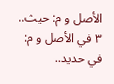الأصل و م: حيث..
٣ في الأصل و م: في حديد..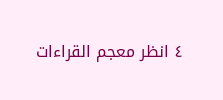٤ انظر معجم القراءات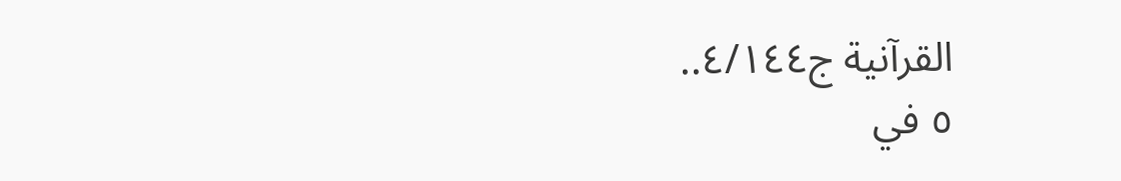القرآنية ج٤/١٤٤..
٥ في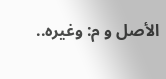الأصل و م: وغيره..